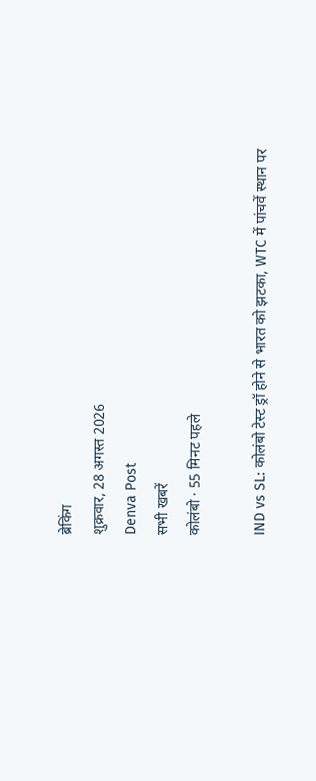ब्रेकिंग
शुक्रवार, 28 अगस्त 2026
Denva Post
सभी खबरें
कोलंबो · 55 मिनट पहले

IND vs SL: कोलंबो टेस्ट ड्रॉ होने से भारत को झटका, WTC में पांचवें स्थान पर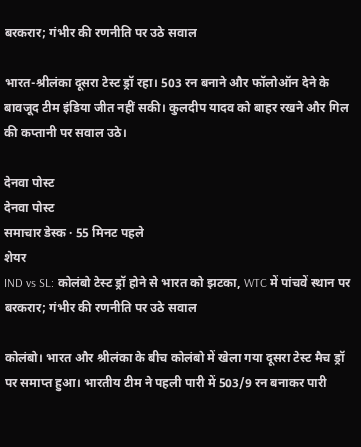बरकरार; गंभीर की रणनीति पर उठे सवाल

भारत-श्रीलंका दूसरा टेस्ट ड्रॉ रहा। 503 रन बनाने और फॉलोऑन देने के बावजूद टीम इंडिया जीत नहीं सकी। कुलदीप यादव को बाहर रखने और गिल की कप्तानी पर सवाल उठे।

देनवा पोस्ट
देनवा पोस्ट
समाचार डेस्क · 55 मिनट पहले
शेयर
IND vs SL: कोलंबो टेस्ट ड्रॉ होने से भारत को झटका, WTC में पांचवें स्थान पर बरकरार; गंभीर की रणनीति पर उठे सवाल

कोलंबो। भारत और श्रीलंका के बीच कोलंबो में खेला गया दूसरा टेस्ट मैच ड्रॉ पर समाप्त हुआ। भारतीय टीम ने पहली पारी में 503/9 रन बनाकर पारी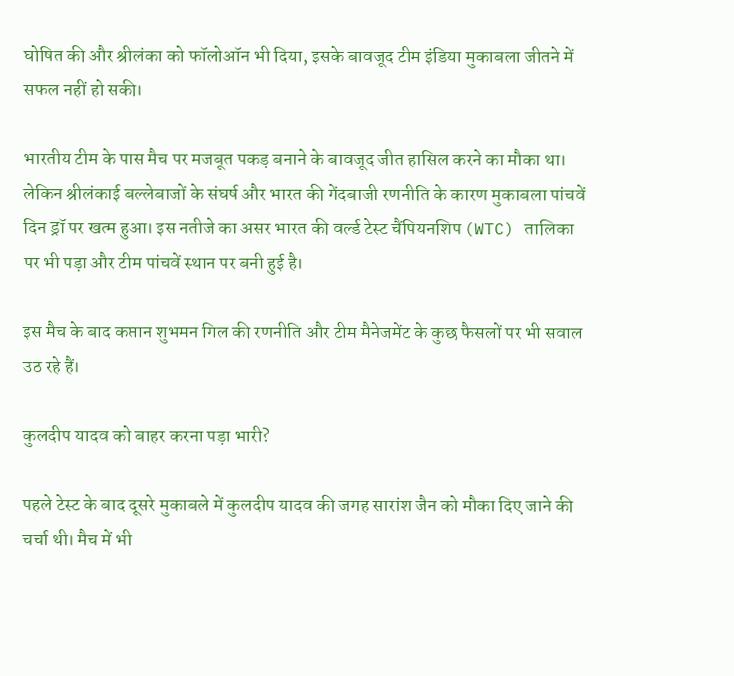घोषित की और श्रीलंका को फॉलोऑन भी दिया, इसके बावजूद टीम इंडिया मुकाबला जीतने में सफल नहीं हो सकी।

भारतीय टीम के पास मैच पर मजबूत पकड़ बनाने के बावजूद जीत हासिल करने का मौका था। लेकिन श्रीलंकाई बल्लेबाजों के संघर्ष और भारत की गेंदबाजी रणनीति के कारण मुकाबला पांचवें दिन ड्रॉ पर खत्म हुआ। इस नतीजे का असर भारत की वर्ल्ड टेस्ट चैंपियनशिप (WTC) तालिका पर भी पड़ा और टीम पांचवें स्थान पर बनी हुई है।

इस मैच के बाद कप्तान शुभमन गिल की रणनीति और टीम मैनेजमेंट के कुछ फैसलों पर भी सवाल उठ रहे हैं।

कुलदीप यादव को बाहर करना पड़ा भारी?

पहले टेस्ट के बाद दूसरे मुकाबले में कुलदीप यादव की जगह सारांश जैन को मौका दिए जाने की चर्चा थी। मैच में भी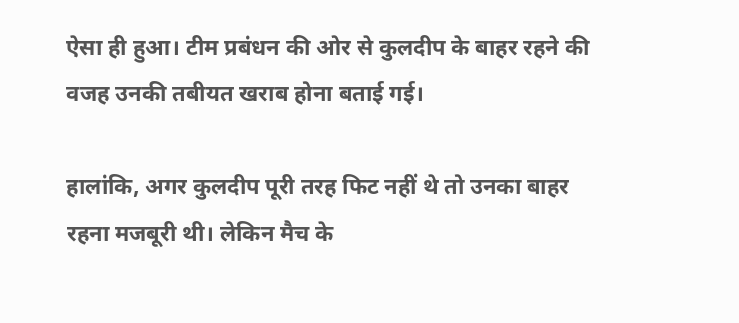ऐसा ही हुआ। टीम प्रबंधन की ओर से कुलदीप के बाहर रहने की वजह उनकी तबीयत खराब होना बताई गई।

हालांकि, अगर कुलदीप पूरी तरह फिट नहीं थे तो उनका बाहर रहना मजबूरी थी। लेकिन मैच के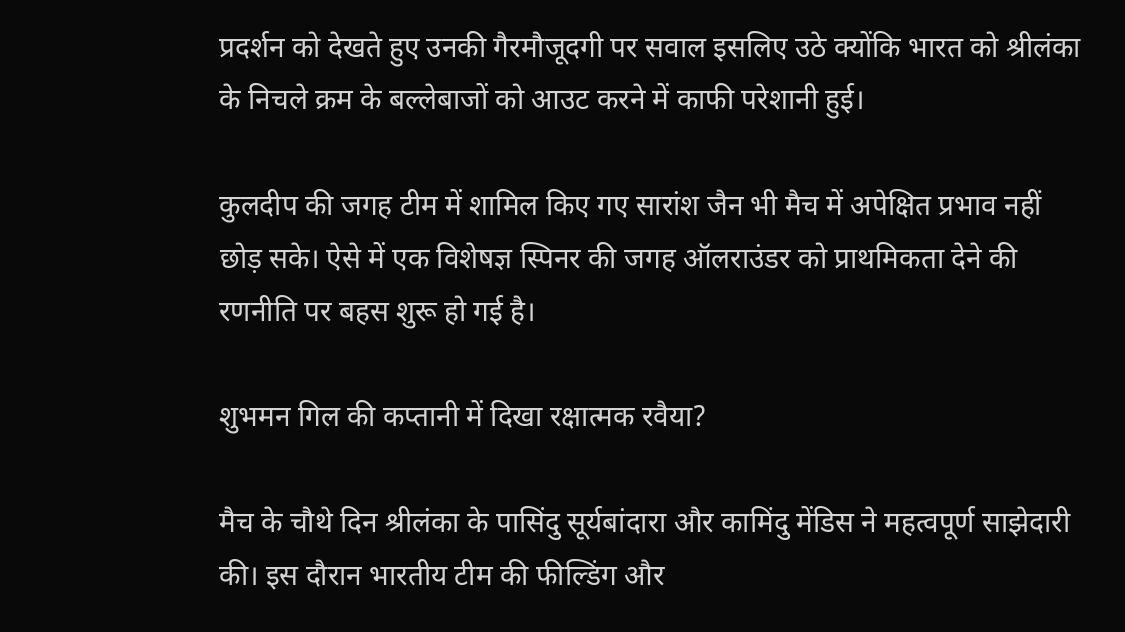प्रदर्शन को देखते हुए उनकी गैरमौजूदगी पर सवाल इसलिए उठे क्योंकि भारत को श्रीलंका के निचले क्रम के बल्लेबाजों को आउट करने में काफी परेशानी हुई।

कुलदीप की जगह टीम में शामिल किए गए सारांश जैन भी मैच में अपेक्षित प्रभाव नहीं छोड़ सके। ऐसे में एक विशेषज्ञ स्पिनर की जगह ऑलराउंडर को प्राथमिकता देने की रणनीति पर बहस शुरू हो गई है।

शुभमन गिल की कप्तानी में दिखा रक्षात्मक रवैया?

मैच के चौथे दिन श्रीलंका के पासिंदु सूर्यबांदारा और कामिंदु मेंडिस ने महत्वपूर्ण साझेदारी की। इस दौरान भारतीय टीम की फील्डिंग और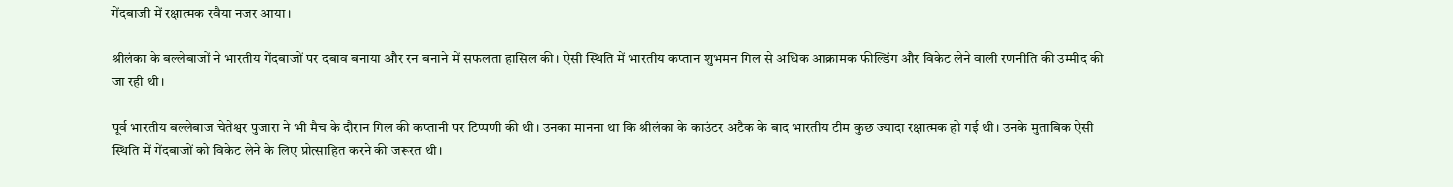गेंदबाजी में रक्षात्मक रवैया नजर आया।

श्रीलंका के बल्लेबाजों ने भारतीय गेंदबाजों पर दबाव बनाया और रन बनाने में सफलता हासिल की। ऐसी स्थिति में भारतीय कप्तान शुभमन गिल से अधिक आक्रामक फील्डिंग और विकेट लेने वाली रणनीति की उम्मीद की जा रही थी।

पूर्व भारतीय बल्लेबाज चेतेश्वर पुजारा ने भी मैच के दौरान गिल की कप्तानी पर टिप्पणी की थी। उनका मानना था कि श्रीलंका के काउंटर अटैक के बाद भारतीय टीम कुछ ज्यादा रक्षात्मक हो गई थी। उनके मुताबिक ऐसी स्थिति में गेंदबाजों को विकेट लेने के लिए प्रोत्साहित करने की जरूरत थी।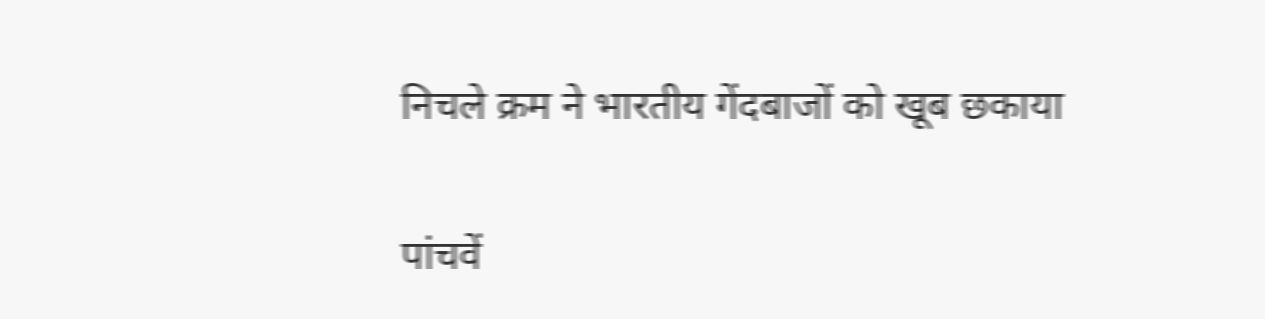निचले क्रम ने भारतीय गेंदबाजों को खूब छकाया

पांचवें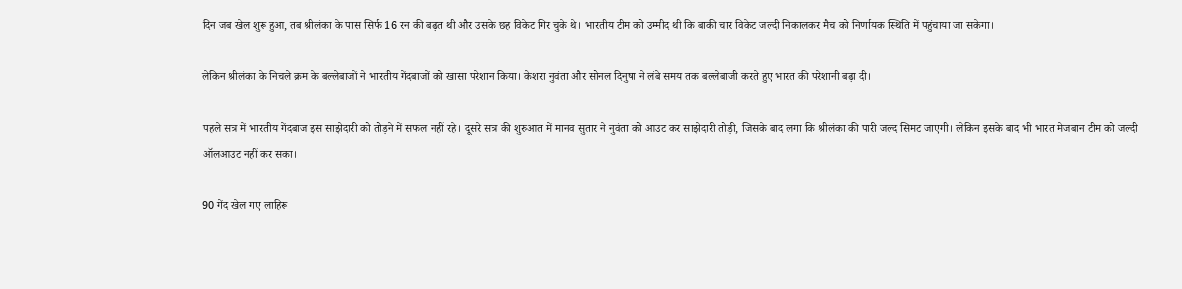दिन जब खेल शुरू हुआ, तब श्रीलंका के पास सिर्फ 16 रन की बढ़त थी और उसके छह विकेट गिर चुके थे। भारतीय टीम को उम्मीद थी कि बाकी चार विकेट जल्दी निकालकर मैच को निर्णायक स्थिति में पहुंचाया जा सकेगा।

लेकिन श्रीलंका के निचले क्रम के बल्लेबाजों ने भारतीय गेंदबाजों को खासा परेशान किया। केशरा नुवंता और सोनल दिनुषा ने लंबे समय तक बल्लेबाजी करते हुए भारत की परेशानी बढ़ा दी।

पहले सत्र में भारतीय गेंदबाज इस साझेदारी को तोड़ने में सफल नहीं रहे। दूसरे सत्र की शुरुआत में मानव सुतार ने नुवंता को आउट कर साझेदारी तोड़ी, जिसके बाद लगा कि श्रीलंका की पारी जल्द सिमट जाएगी। लेकिन इसके बाद भी भारत मेजबान टीम को जल्दी ऑलआउट नहीं कर सका।

90 गेंद खेल गए लाहिरू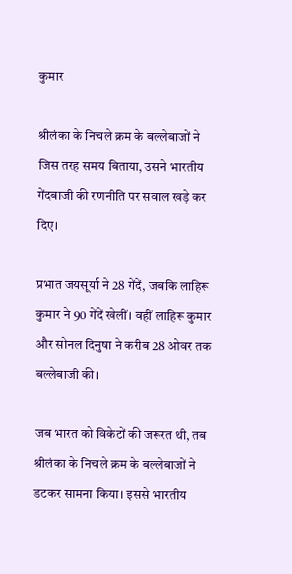कुमार

श्रीलंका के निचले क्रम के बल्लेबाजों ने जिस तरह समय बिताया, उसने भारतीय गेंदबाजी की रणनीति पर सवाल खड़े कर दिए।

प्रभात जयसूर्या ने 28 गेंदें, जबकि लाहिरू कुमार ने 90 गेंदें खेलीं। वहीं लाहिरू कुमार और सोनल दिनुषा ने करीब 28 ओवर तक बल्लेबाजी की।

जब भारत को विकेटों की जरूरत थी, तब श्रीलंका के निचले क्रम के बल्लेबाजों ने डटकर सामना किया। इससे भारतीय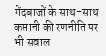गेंदबाजों के साथ-साथ कप्तानी की रणनीति पर भी सवाल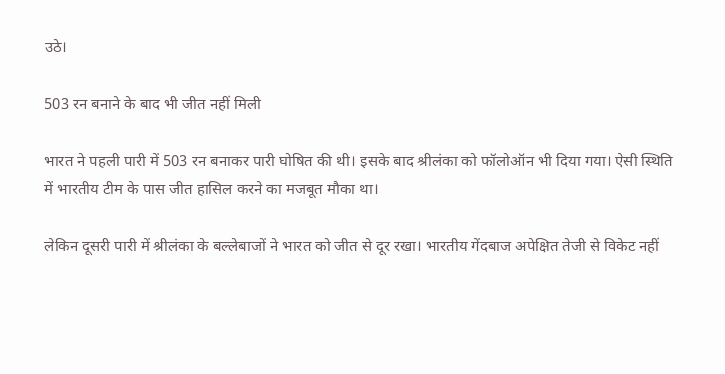उठे।

503 रन बनाने के बाद भी जीत नहीं मिली

भारत ने पहली पारी में 503 रन बनाकर पारी घोषित की थी। इसके बाद श्रीलंका को फॉलोऑन भी दिया गया। ऐसी स्थिति में भारतीय टीम के पास जीत हासिल करने का मजबूत मौका था।

लेकिन दूसरी पारी में श्रीलंका के बल्लेबाजों ने भारत को जीत से दूर रखा। भारतीय गेंदबाज अपेक्षित तेजी से विकेट नहीं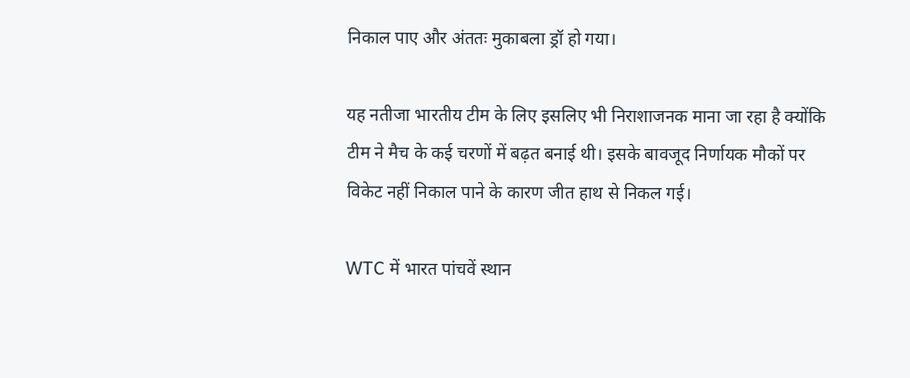निकाल पाए और अंततः मुकाबला ड्रॉ हो गया।

यह नतीजा भारतीय टीम के लिए इसलिए भी निराशाजनक माना जा रहा है क्योंकि टीम ने मैच के कई चरणों में बढ़त बनाई थी। इसके बावजूद निर्णायक मौकों पर विकेट नहीं निकाल पाने के कारण जीत हाथ से निकल गई।

WTC में भारत पांचवें स्थान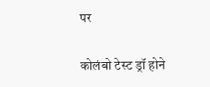पर

कोलंबो टेस्ट ड्रॉ होने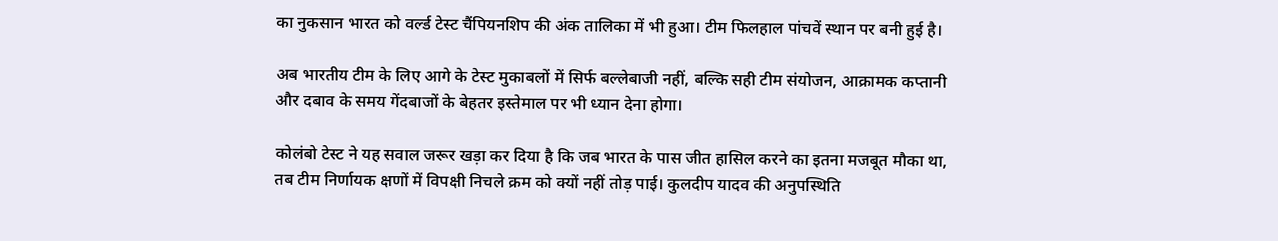का नुकसान भारत को वर्ल्ड टेस्ट चैंपियनशिप की अंक तालिका में भी हुआ। टीम फिलहाल पांचवें स्थान पर बनी हुई है।

अब भारतीय टीम के लिए आगे के टेस्ट मुकाबलों में सिर्फ बल्लेबाजी नहीं, बल्कि सही टीम संयोजन, आक्रामक कप्तानी और दबाव के समय गेंदबाजों के बेहतर इस्तेमाल पर भी ध्यान देना होगा।

कोलंबो टेस्ट ने यह सवाल जरूर खड़ा कर दिया है कि जब भारत के पास जीत हासिल करने का इतना मजबूत मौका था, तब टीम निर्णायक क्षणों में विपक्षी निचले क्रम को क्यों नहीं तोड़ पाई। कुलदीप यादव की अनुपस्थिति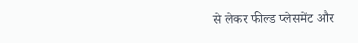से लेकर फील्ड प्लेसमेंट और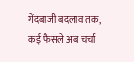गेंदबाजी बदलाव तक, कई फैसले अब चर्चा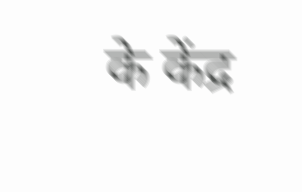के केंद्र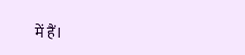में हैं।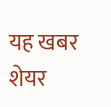यह खबर शेयर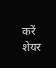करें
शेयर